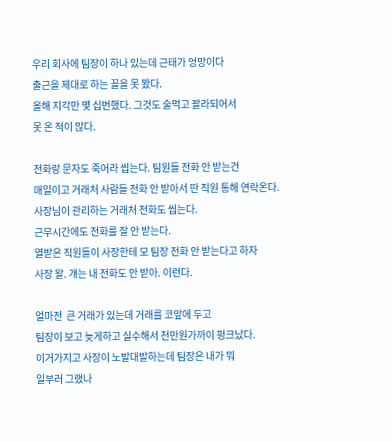우리 회사에 팀장이 하나 있는데 근태가 엉망이다
출근을 제대로 하는 꼴을 못 봤다.
올해 지각만 몇 십번했다. 그것도 술먹고 꽐라되어서
못 온 적이 많다.

전화랑 문자도 죽어라 씹는다. 팀원들 전화 안 받는건
매일이고 거래처 사람들 전화 안 받아서 딴 직원 통해 연락온다.
사장님이 관리하는 거래처 전화도 씹는다.
근무시간에도 전화를 잘 안 받는다.
열받은 직원들이 사장한테 모 팀장 전화 안 받는다고 하자
사장 왈. 걔는 내 전화도 안 받아. 이런다.

얼마전  큰 거래가 있는데 거래를 코앞에 두고
팀장이 보고 늦게하고 실수해서 천만원가까이 펑크났다.
이거가지고 사장이 노발대발하는데 팀장은 내가 뭐
일부러 그랬나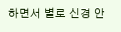하면서 별로 신경 안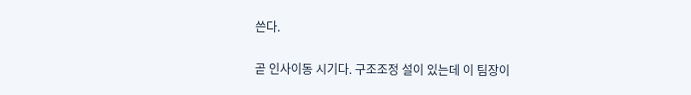쓴다.

곧 인사이동 시기다. 구조조정 설이 있는데 이 팀장이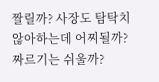짤릴까? 사장도 탐탁치 않아하는데 어찌될까?
짜르기는 쉬울까?